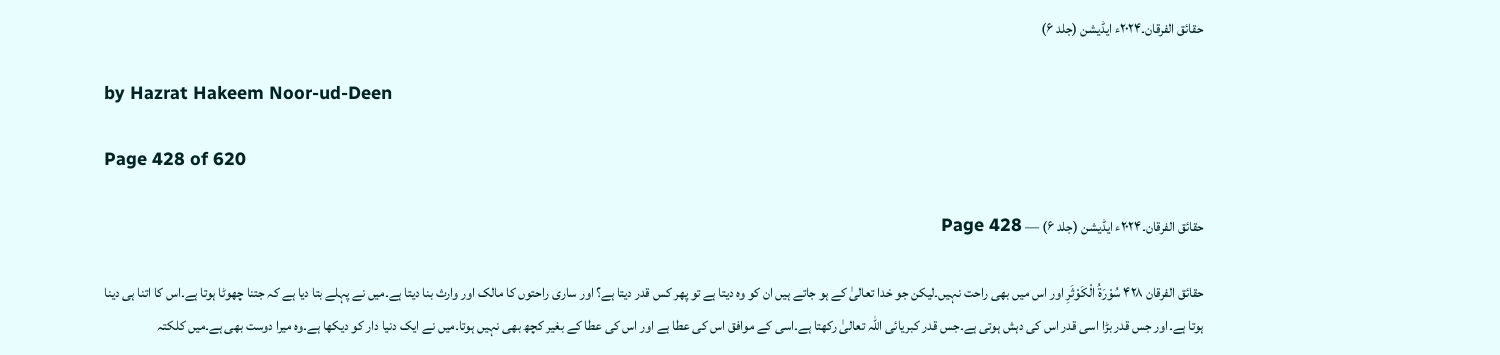حقائق الفرقان۔۲۰۲۴ء ایڈیشن (جلد ۶)

by Hazrat Hakeem Noor-ud-Deen

Page 428 of 620

حقائق الفرقان۔۲۰۲۴ء ایڈیشن (جلد ۶) — Page 428

حقائق الفرقان ۴۲۸ سُوْرَةُ الْكَوْثَرِ اور اس میں بھی راحت نہیں۔لیکن جو خدا تعالیٰ کے ہو جاتے ہیں ان کو وہ دیتا ہے تو پھر کس قدر دیتا ہے؟ اور ساری راحتوں کا مالک اور وارث بنا دیتا ہے۔میں نے پہلے بتا دیا ہے کہ جتنا چھوٹا ہوتا ہے۔اس کا اتنا ہی دینا ہوتا ہے۔اور جس قدر بڑا اسی قدر اس کی دہش ہوتی ہے۔جس قدر کبریائی اللہ تعالیٰ رکھتا ہے۔اسی کے موافق اس کی عطا ہے اور اس کی عطا کے بغیر کچھ بھی نہیں ہوتا۔میں نے ایک دنیا دار کو دیکھا ہے۔وہ میرا دوست بھی ہے۔میں کلکتہ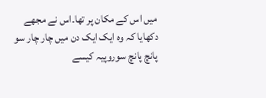میں اس کے مکان پر تھا۔اس نے مجھے دکھایا کہ وہ ایک ایک دن میں چار چار سو پانچ پانچ سوروپیہ کیسے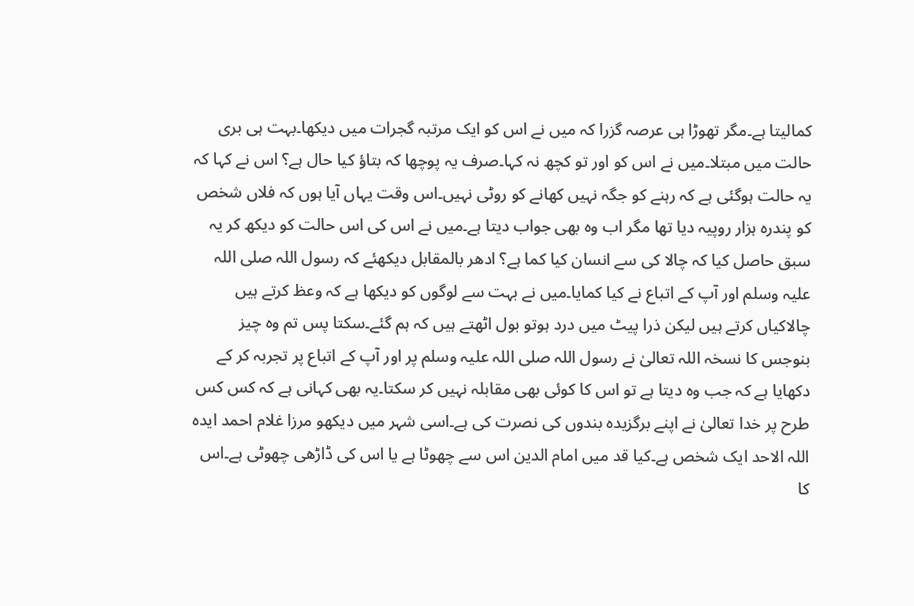کمالیتا ہے۔مگر تھوڑا ہی عرصہ گزرا کہ میں نے اس کو ایک مرتبہ گجرات میں دیکھا۔بہت ہی بری حالت میں مبتلا۔میں نے اس کو اور تو کچھ نہ کہا۔صرف یہ پوچھا کہ بتاؤ کیا حال ہے؟ اس نے کہا کہ یہ حالت ہوگئی ہے کہ رہنے کو جگہ نہیں کھانے کو روٹی نہیں۔اس وقت یہاں آیا ہوں کہ فلاں شخص کو پندرہ ہزار روپیہ دیا تھا مگر اب وہ بھی جواب دیتا ہے۔میں نے اس کی اس حالت کو دیکھ کر یہ سبق حاصل کیا کہ چالا کی سے انسان کیا کما ہے؟ ادھر بالمقابل دیکھئے کہ رسول اللہ صلی اللہ علیہ وسلم اور آپ کے اتباع نے کیا کمایا۔میں نے بہت سے لوگوں کو دیکھا ہے کہ وعظ کرتے ہیں چالاکیاں کرتے ہیں لیکن ذرا پیٹ میں درد ہوتو بول اٹھتے ہیں کہ ہم گئے۔سکتا پس تم وہ چیز بنوجس کا نسخہ اللہ تعالیٰ نے رسول اللہ صلی اللہ علیہ وسلم پر اور آپ کے اتباع پر تجربہ کر کے دکھایا ہے کہ جب وہ دیتا ہے تو اس کا کوئی بھی مقابلہ نہیں کر سکتا۔یہ بھی کہانی ہے کہ کس کس طرح پر خدا تعالیٰ نے اپنے برگزیدہ بندوں کی نصرت کی ہے۔اسی شہر میں دیکھو مرزا غلام احمد ایدہ اللہ الاحد ایک شخص ہے۔کیا قد میں امام الدین اس سے چھوٹا ہے یا اس کی ڈاڑھی چھوٹی ہے۔اس کا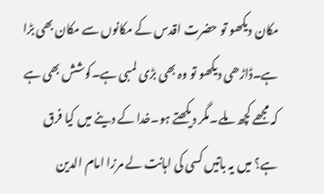مکان دیکھو تو حضرت اقدس کے مکانوں سے مکان بھی بڑا ہے۔ڈاڑھی دیکھو تو وہ بھی بڑی لمبی ہے۔کوشش بھی ہے کہ مجھے کچھ ملے۔مگر دیکھتے ہو۔خدا کے دینے میں کیا فرق ہے؟ میں یہ باتیں کسی کی اہانت لے مرزا امام الدین